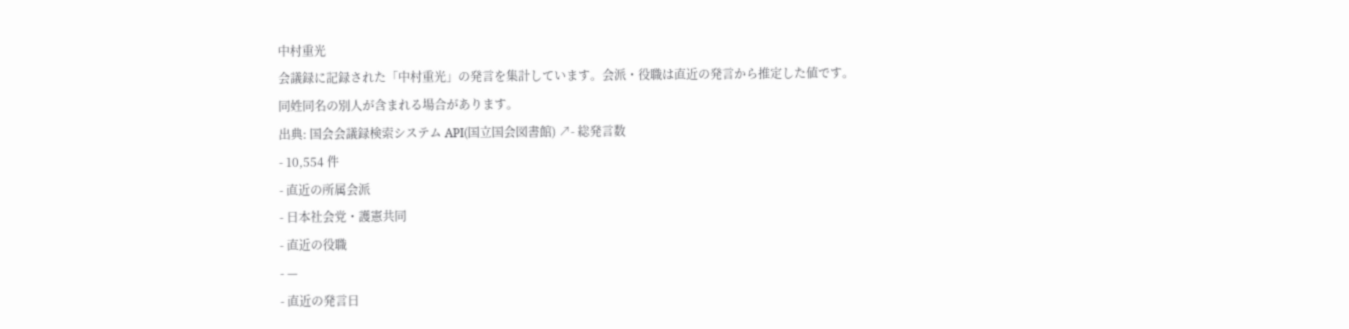中村重光
会議録に記録された「中村重光」の発言を集計しています。会派・役職は直近の発言から推定した値です。同姓同名の別人が含まれる場合があります。
出典: 国会会議録検索システム API(国立国会図書館) ↗- 総発言数
- 10,554 件
- 直近の所属会派
- 日本社会党・護憲共同
- 直近の役職
- —
- 直近の発言日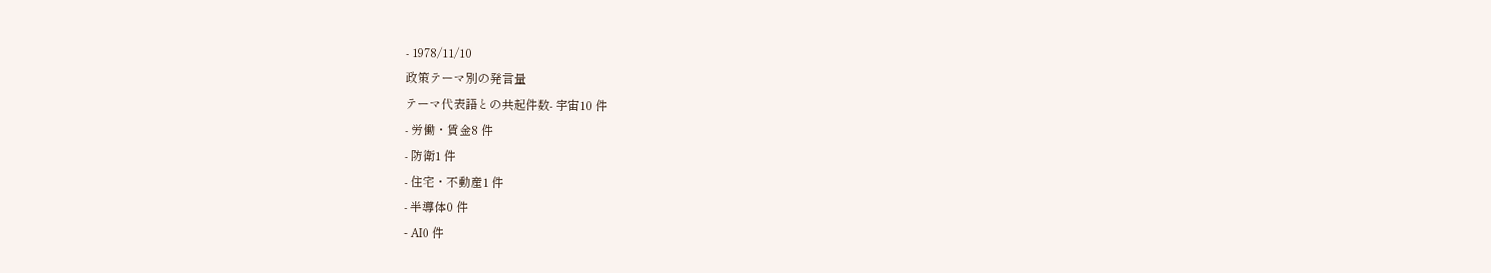- 1978/11/10
政策テーマ別の発言量
テーマ代表語との共起件数- 宇宙10 件
- 労働・賃金8 件
- 防衛1 件
- 住宅・不動産1 件
- 半導体0 件
- AI0 件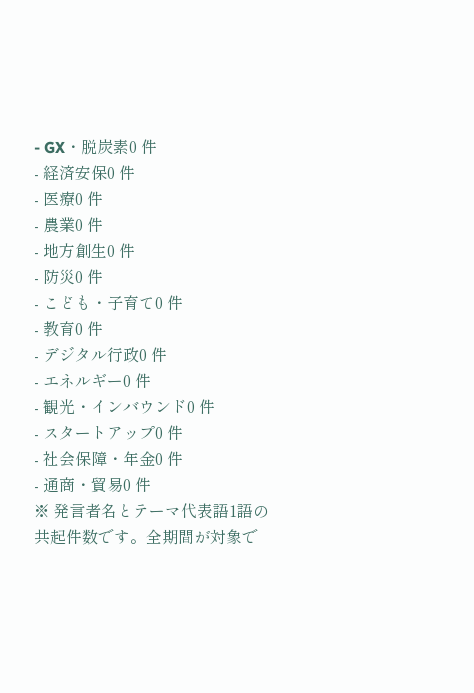- GX・脱炭素0 件
- 経済安保0 件
- 医療0 件
- 農業0 件
- 地方創生0 件
- 防災0 件
- こども・子育て0 件
- 教育0 件
- デジタル行政0 件
- エネルギー0 件
- 観光・インバウンド0 件
- スタートアップ0 件
- 社会保障・年金0 件
- 通商・貿易0 件
※ 発言者名とテーマ代表語1語の共起件数です。全期間が対象で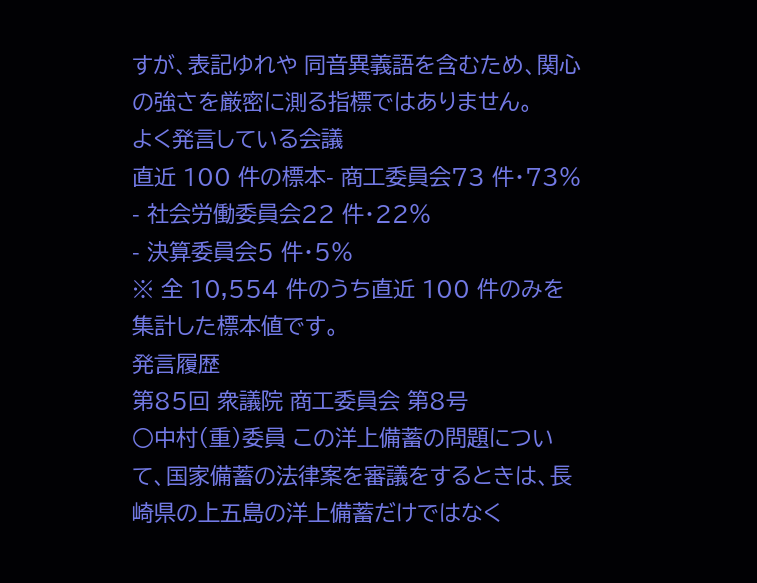すが、表記ゆれや 同音異義語を含むため、関心の強さを厳密に測る指標ではありません。
よく発言している会議
直近 100 件の標本- 商工委員会73 件・73%
- 社会労働委員会22 件・22%
- 決算委員会5 件・5%
※ 全 10,554 件のうち直近 100 件のみを集計した標本値です。
発言履歴
第85回 衆議院 商工委員会 第8号
○中村(重)委員 この洋上備蓄の問題について、国家備蓄の法律案を審議をするときは、長崎県の上五島の洋上備蓄だけではなく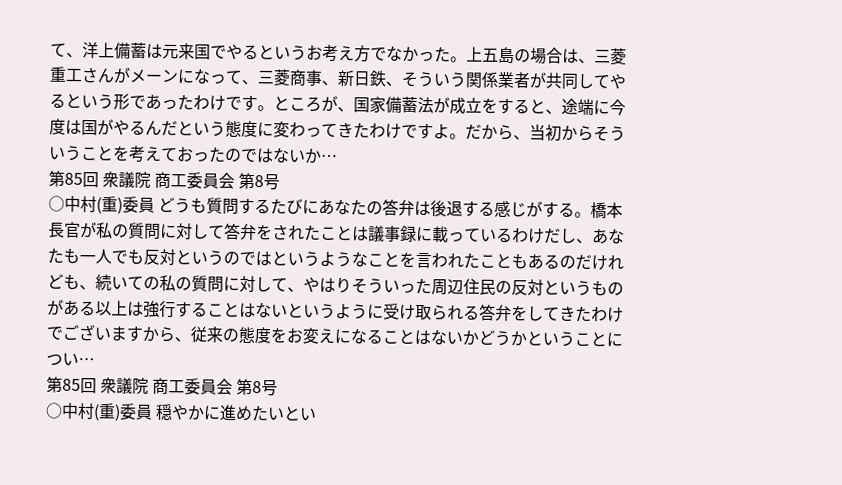て、洋上備蓄は元来国でやるというお考え方でなかった。上五島の場合は、三菱重工さんがメーンになって、三菱商事、新日鉄、そういう関係業者が共同してやるという形であったわけです。ところが、国家備蓄法が成立をすると、途端に今度は国がやるんだという態度に変わってきたわけですよ。だから、当初からそういうことを考えておったのではないか…
第85回 衆議院 商工委員会 第8号
○中村(重)委員 どうも質問するたびにあなたの答弁は後退する感じがする。橋本長官が私の質問に対して答弁をされたことは議事録に載っているわけだし、あなたも一人でも反対というのではというようなことを言われたこともあるのだけれども、続いての私の質問に対して、やはりそういった周辺住民の反対というものがある以上は強行することはないというように受け取られる答弁をしてきたわけでございますから、従来の態度をお変えになることはないかどうかということについ…
第85回 衆議院 商工委員会 第8号
○中村(重)委員 穏やかに進めたいとい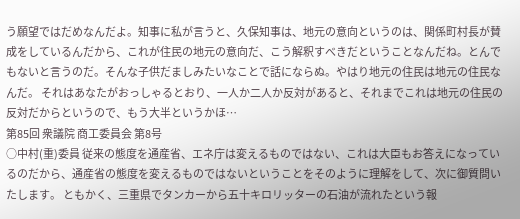う願望ではだめなんだよ。知事に私が言うと、久保知事は、地元の意向というのは、関係町村長が賛成をしているんだから、これが住民の地元の意向だ、こう解釈すべきだということなんだね。とんでもないと言うのだ。そんな子供だましみたいなことで話にならぬ。やはり地元の住民は地元の住民なんだ。 それはあなたがおっしゃるとおり、一人か二人か反対があると、それまでこれは地元の住民の反対だからというので、もう大半というかほ…
第85回 衆議院 商工委員会 第8号
○中村(重)委員 従来の態度を通産省、エネ庁は変えるものではない、これは大臣もお答えになっているのだから、通産省の態度を変えるものではないということをそのように理解をして、次に御質問いたします。 ともかく、三重県でタンカーから五十キロリッターの石油が流れたという報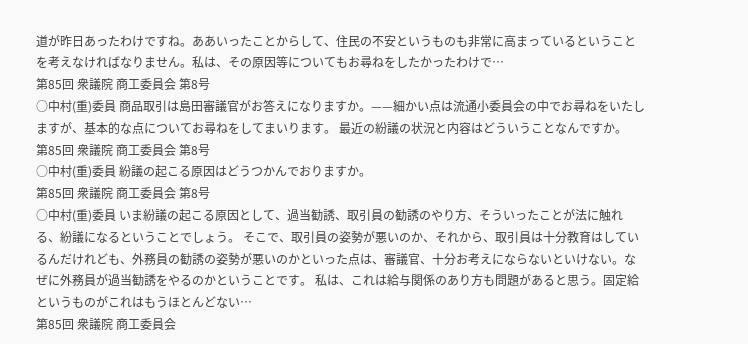道が昨日あったわけですね。ああいったことからして、住民の不安というものも非常に高まっているということを考えなければなりません。私は、その原因等についてもお尋ねをしたかったわけで…
第85回 衆議院 商工委員会 第8号
○中村(重)委員 商品取引は島田審議官がお答えになりますか。——細かい点は流通小委員会の中でお尋ねをいたしますが、基本的な点についてお尋ねをしてまいります。 最近の紛議の状況と内容はどういうことなんですか。
第85回 衆議院 商工委員会 第8号
○中村(重)委員 紛議の起こる原因はどうつかんでおりますか。
第85回 衆議院 商工委員会 第8号
○中村(重)委員 いま紛議の起こる原因として、過当勧誘、取引員の勧誘のやり方、そういったことが法に触れる、紛議になるということでしょう。 そこで、取引員の姿勢が悪いのか、それから、取引員は十分教育はしているんだけれども、外務員の勧誘の姿勢が悪いのかといった点は、審議官、十分お考えにならないといけない。なぜに外務員が過当勧誘をやるのかということです。 私は、これは給与関係のあり方も問題があると思う。固定給というものがこれはもうほとんどない…
第85回 衆議院 商工委員会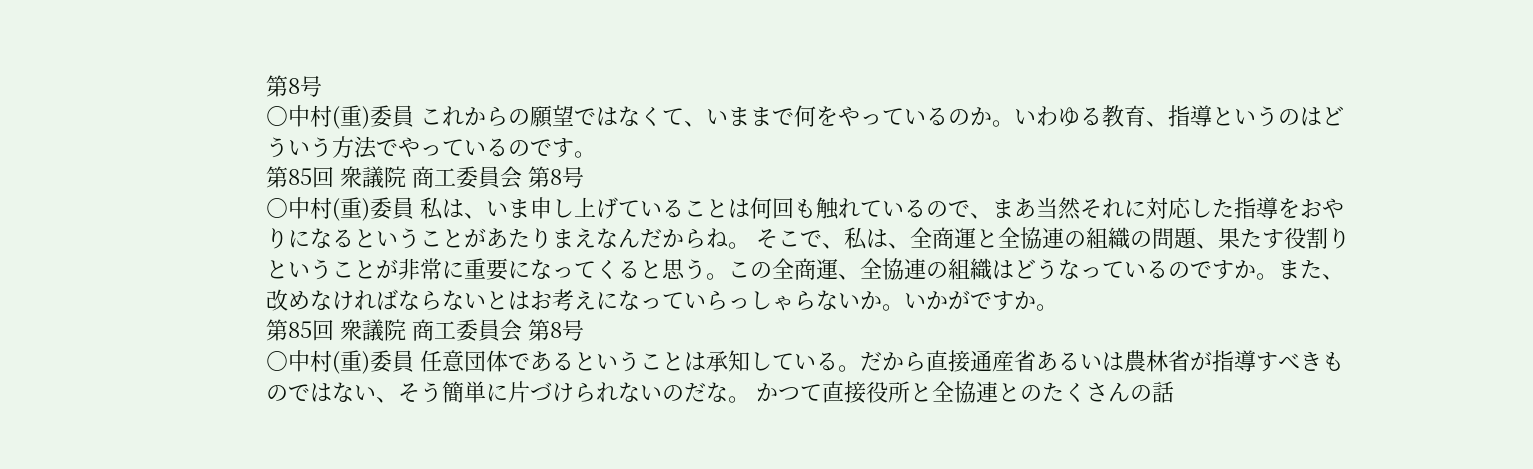第8号
○中村(重)委員 これからの願望ではなくて、いままで何をやっているのか。いわゆる教育、指導というのはどういう方法でやっているのです。
第85回 衆議院 商工委員会 第8号
○中村(重)委員 私は、いま申し上げていることは何回も触れているので、まあ当然それに対応した指導をおやりになるということがあたりまえなんだからね。 そこで、私は、全商運と全協連の組織の問題、果たす役割りということが非常に重要になってくると思う。この全商運、全協連の組織はどうなっているのですか。また、改めなければならないとはお考えになっていらっしゃらないか。いかがですか。
第85回 衆議院 商工委員会 第8号
○中村(重)委員 任意団体であるということは承知している。だから直接通産省あるいは農林省が指導すべきものではない、そう簡単に片づけられないのだな。 かつて直接役所と全協連とのたくさんの話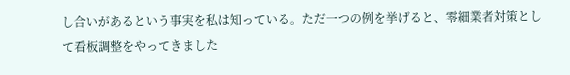し合いがあるという事実を私は知っている。ただ一つの例を挙げると、零細業者対策として看板調整をやってきました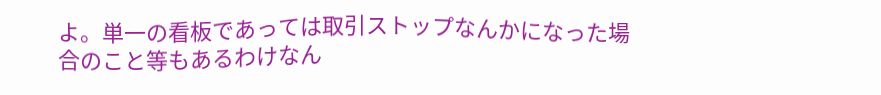よ。単一の看板であっては取引ストップなんかになった場合のこと等もあるわけなん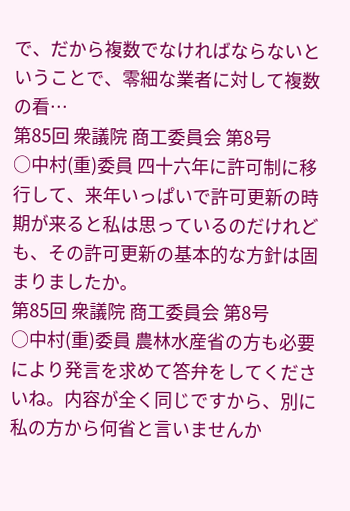で、だから複数でなければならないということで、零細な業者に対して複数の看…
第85回 衆議院 商工委員会 第8号
○中村(重)委員 四十六年に許可制に移行して、来年いっぱいで許可更新の時期が来ると私は思っているのだけれども、その許可更新の基本的な方針は固まりましたか。
第85回 衆議院 商工委員会 第8号
○中村(重)委員 農林水産省の方も必要により発言を求めて答弁をしてくださいね。内容が全く同じですから、別に私の方から何省と言いませんか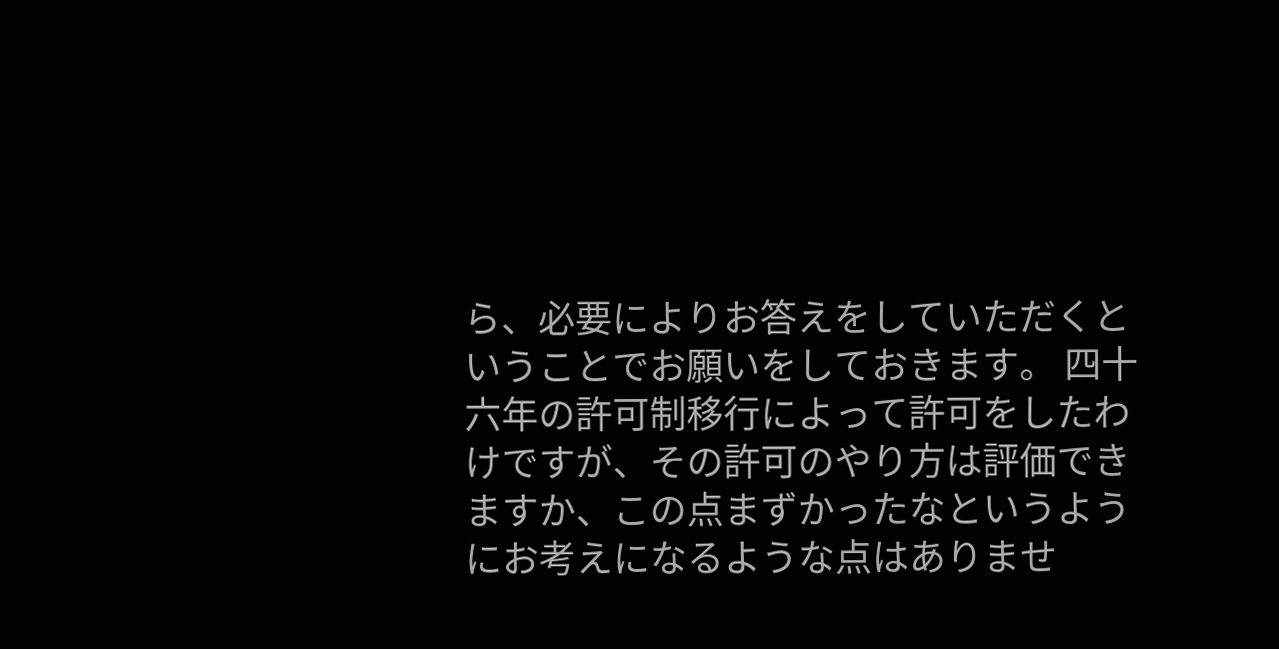ら、必要によりお答えをしていただくということでお願いをしておきます。 四十六年の許可制移行によって許可をしたわけですが、その許可のやり方は評価できますか、この点まずかったなというようにお考えになるような点はありませ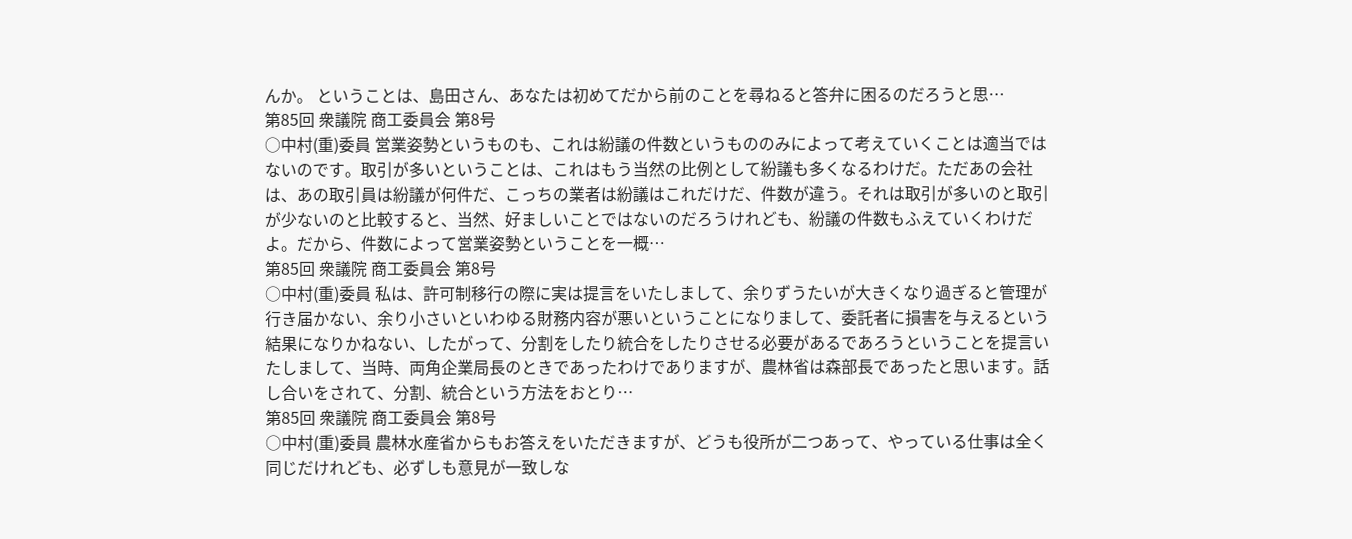んか。 ということは、島田さん、あなたは初めてだから前のことを尋ねると答弁に困るのだろうと思…
第85回 衆議院 商工委員会 第8号
○中村(重)委員 営業姿勢というものも、これは紛議の件数というもののみによって考えていくことは適当ではないのです。取引が多いということは、これはもう当然の比例として紛議も多くなるわけだ。ただあの会社は、あの取引員は紛議が何件だ、こっちの業者は紛議はこれだけだ、件数が違う。それは取引が多いのと取引が少ないのと比較すると、当然、好ましいことではないのだろうけれども、紛議の件数もふえていくわけだよ。だから、件数によって営業姿勢ということを一概…
第85回 衆議院 商工委員会 第8号
○中村(重)委員 私は、許可制移行の際に実は提言をいたしまして、余りずうたいが大きくなり過ぎると管理が行き届かない、余り小さいといわゆる財務内容が悪いということになりまして、委託者に損害を与えるという結果になりかねない、したがって、分割をしたり統合をしたりさせる必要があるであろうということを提言いたしまして、当時、両角企業局長のときであったわけでありますが、農林省は森部長であったと思います。話し合いをされて、分割、統合という方法をおとり…
第85回 衆議院 商工委員会 第8号
○中村(重)委員 農林水産省からもお答えをいただきますが、どうも役所が二つあって、やっている仕事は全く同じだけれども、必ずしも意見が一致しな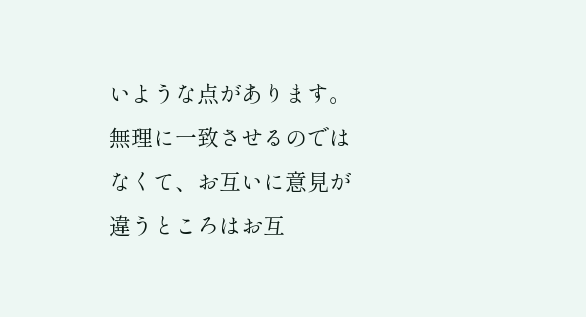いような点があります。無理に一致させるのではなくて、お互いに意見が違うところはお互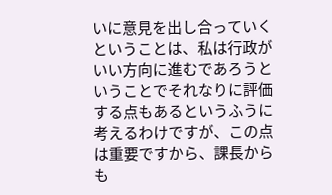いに意見を出し合っていくということは、私は行政がいい方向に進むであろうということでそれなりに評価する点もあるというふうに考えるわけですが、この点は重要ですから、課長からも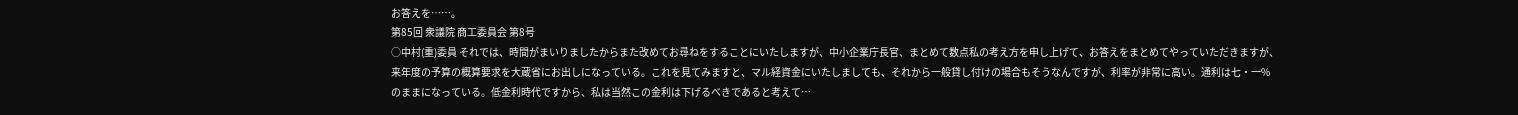お答えを……。
第85回 衆議院 商工委員会 第8号
○中村(重)委員 それでは、時間がまいりましたからまた改めてお尋ねをすることにいたしますが、中小企業庁長官、まとめて数点私の考え方を申し上げて、お答えをまとめてやっていただきますが、来年度の予算の概算要求を大蔵省にお出しになっている。これを見てみますと、マル経資金にいたしましても、それから一般貸し付けの場合もそうなんですが、利率が非常に高い。通利は七・一%のままになっている。低金利時代ですから、私は当然この金利は下げるべきであると考えて…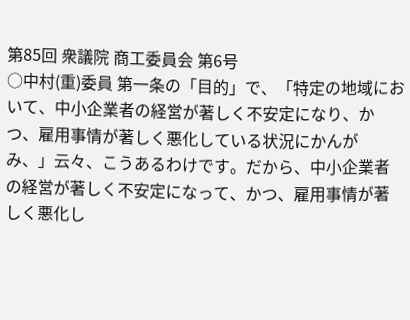第85回 衆議院 商工委員会 第6号
○中村(重)委員 第一条の「目的」で、「特定の地域において、中小企業者の経営が著しく不安定になり、かつ、雇用事情が著しく悪化している状況にかんがみ、」云々、こうあるわけです。だから、中小企業者の経営が著しく不安定になって、かつ、雇用事情が著しく悪化し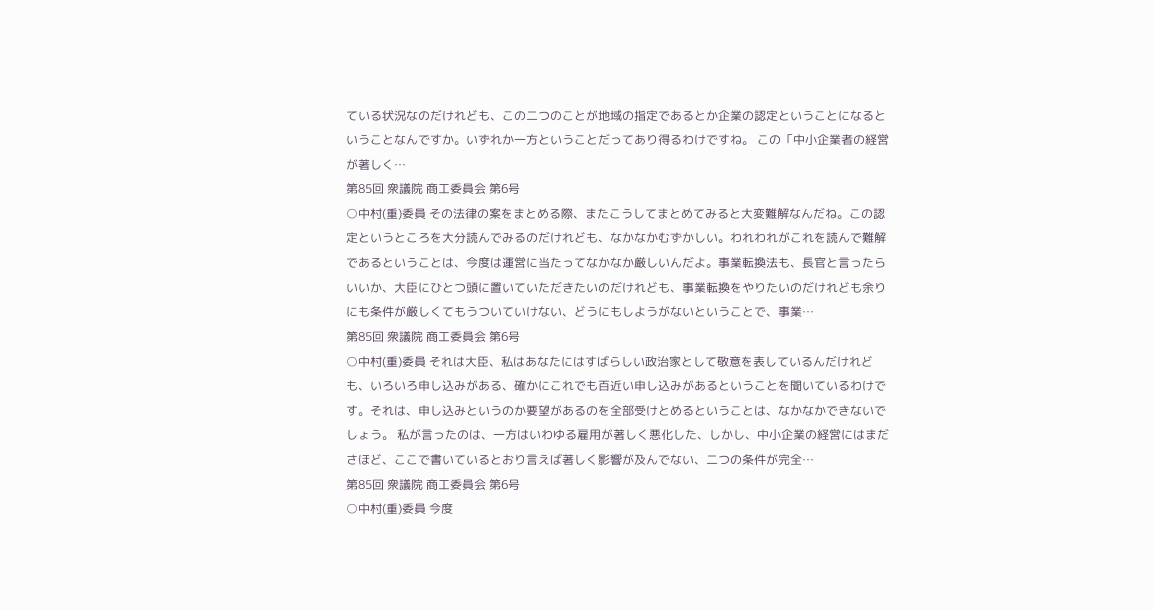ている状況なのだけれども、この二つのことが地域の指定であるとか企業の認定ということになるということなんですか。いずれか一方ということだってあり得るわけですね。 この「中小企業者の経営が著しく…
第85回 衆議院 商工委員会 第6号
○中村(重)委員 その法律の案をまとめる際、またこうしてまとめてみると大変難解なんだね。この認定というところを大分読んでみるのだけれども、なかなかむずかしい。われわれがこれを読んで難解であるということは、今度は運営に当たってなかなか厳しいんだよ。事業転換法も、長官と言ったらいいか、大臣にひとつ頭に置いていただきたいのだけれども、事業転換をやりたいのだけれども余りにも条件が厳しくてもうついていけない、どうにもしようがないということで、事業…
第85回 衆議院 商工委員会 第6号
○中村(重)委員 それは大臣、私はあなたにはすばらしい政治家として敬意を表しているんだけれども、いろいろ申し込みがある、確かにこれでも百近い申し込みがあるということを聞いているわけです。それは、申し込みというのか要望があるのを全部受けとめるということは、なかなかできないでしょう。 私が言ったのは、一方はいわゆる雇用が著しく悪化した、しかし、中小企業の経営にはまださほど、ここで書いているとおり言えば著しく影響が及んでない、二つの条件が完全…
第85回 衆議院 商工委員会 第6号
○中村(重)委員 今度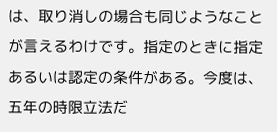は、取り消しの場合も同じようなことが言えるわけです。指定のときに指定あるいは認定の条件がある。今度は、五年の時限立法だ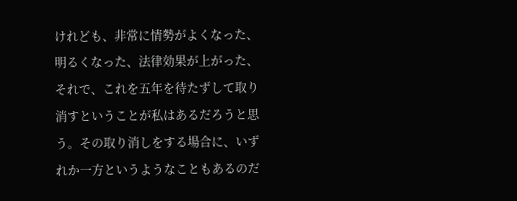けれども、非常に情勢がよくなった、明るくなった、法律効果が上がった、それで、これを五年を待たずして取り消すということが私はあるだろうと思う。その取り消しをする場合に、いずれか一方というようなこともあるのだ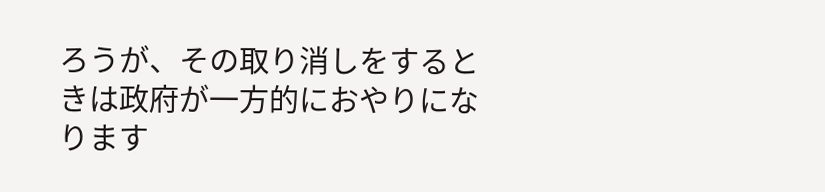ろうが、その取り消しをするときは政府が一方的におやりになります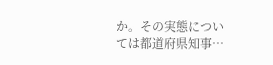か。その実態については都道府県知事…